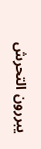يبررون التحرش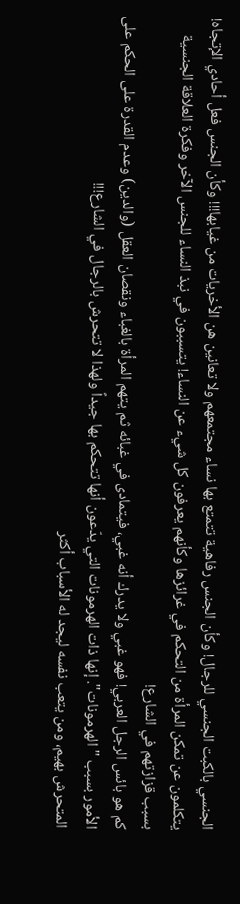الجنسي بالكبت الجنسي للرجال! وكأن الجنس رفاهية تتمتع بها نساء مجتمعهم ولا تعانين هن الأخريات من غيابها!!! وكأن الجنس فعل أحادي الإتجاه! يتكلمون عن تمكن المرأة من التحكم في غرائزها وكأنهم يعرفون كل شيء عن النساء! يتسببون في نبذ النساء للجنس الآخر وفكرة العلاقة الجنسية بسبب قزازتهم في الشارع!
كم هو بائس الرجل العربي! فهو غبي ولا يدرك أنه غبي، فيتمادى في غبائه ثم يتهم المرأة بالغباء ونقصان العقل (والدين) وعدم القدرة على الحكم على الأمور بسبب "الهرمونات". إنها ذات الهرمونات التي يدّعون أنها تتحكم بها جيداً ولهذا لا تتحرش بالرجال في الشارع!!!
المتحرش بهيم، ومن يتعب نفسه ليجد له الأسباب أكثر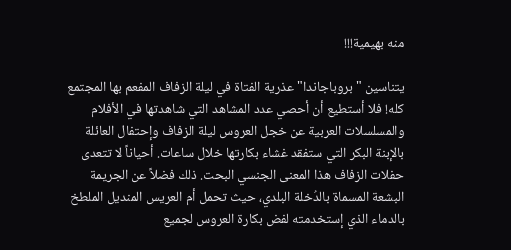منه بهيمية!!!

يتناسين "بروباجاندا" عذرية الفتاة في ليلة الزفاف المفعم بها المجتمع كله! فلا أستطيع أن أحصي عدد المشاهد التي شاهدتها في الأفلام والمسلسلات العربية عن خجل العروس ليلة الزفاف وإحتفال العائلة بالإبنة البكر التي ستفقد غشاء بكارتها خلال ساعات. أحياناً لا تتعدى حفلات الزفاف هذا المعنى الجنسي البحت. ذلك فضلاً عن الجريمة البشعة المسماة بالدُخلة البلدي، حيث تحمل أم العريس المنديل الملطخ بالدماء الذي إستخدمته لفض بكارة العروس لجميع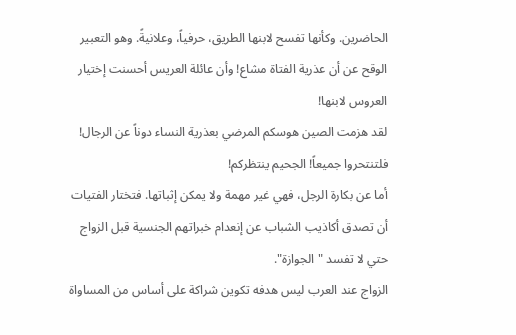الحاضرين. وكأنها تفسح لابنها الطريق، حرفياً، وعلانيةً. وهو التعبير الوقح عن أن عذرية الفتاة مشاع! وأن عائلة العريس أحسنت إختيار العروس لابنها!
لقد هزمت الصين هوسكم المرضي بعذرية النساء دوناً عن الرجال! فلتنتحروا جميعاً! الجحيم ينتظركم!
أما عن بكارة الرجل، فهي غير مهمة ولا يمكن إثباتها. فتختار الفتيات أن تصدق أكاذيب الشباب عن إنعدام خبراتهم الجنسية قبل الزواج حتي لا تفسد "الجوازة".
الزواج عند العرب ليس هدفه تكوين شراكة على أساس من المساواة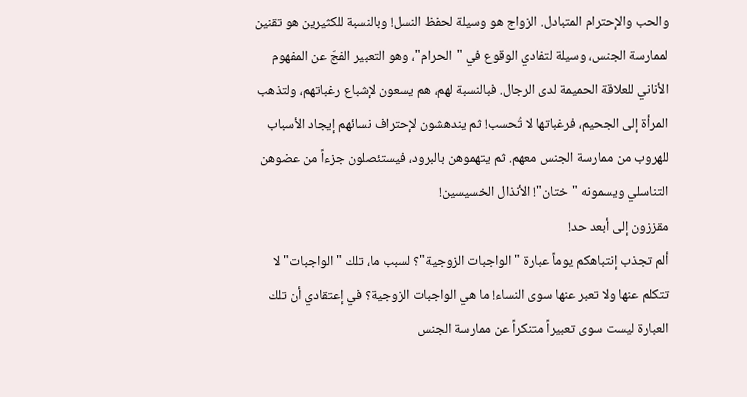والحب والإحترام المتبادل. الزواج هو وسيلة لحفظ النسل! وبالنسبة للكثيرين هو تقنين لممارسة الجنس، وسيلة لتفادي الوقوع في "الحرام"، وهو التعبير الفجّ عن المفهوم الأناني للعلاقة الحميمة لدى الرجال. فبالنسبة لهم، هم يسعون لإشباع رغباتهم، ولتذهب المرأة إلى الجحيم، فرغباتها لا تُحسب! ثم يندهشون لإحتراف نسائهم إيجاد الأسباب للهروب من ممارسة الجنس معهم. ثم يتهموهن بالبرود، فيستئصلون جزءاً من عضوهن التناسلي ويسمونه "ختان"! الأنذال الخسيسين!
مقززون إلى أبعد حد!
ألم تجذب إنتباهكم يوماً عبارة "الواجبات الزوجية"؟ لسبب ما، تلك "الواجبات" لا تتكلم عنها ولا تعبر عنها سوى النساء! ما هي الواجبات الزوجية؟ في إعتقادي أن تلك العبارة ليست سوى تعبيراً متنكراً عن ممارسة الجنس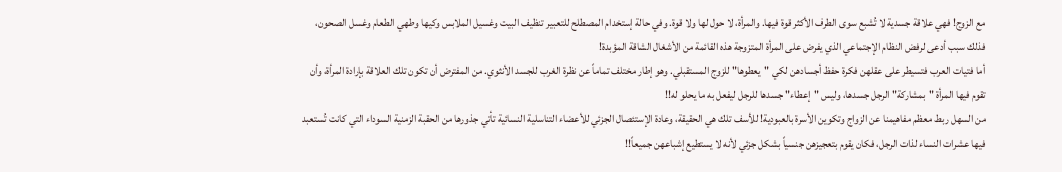مع الزوج! فهي علاقة جسدية لا تُشبع سوى الطرف الأكثر قوة فيها. والمرأة، لا حول لها ولا قوة. وفي حالة إستخدام المصطلح للتعبير تنظيف البيت وغسيل الملابس وكيها وطهي الطعام وغسل الصحون، فذلك سبب أدعى لرفض النظام الإجتماعي الذي يفرض على المرأة المتزوجة هذه القائمة من الأشغال الشاقة المؤبدة!
أما فتيات العرب فتسيطر على عقلهن فكرة حفظ أجسادهن لكي "يعطوها" للزوج المستقبلي. وهو إطار مختلف تماماً عن نظرة الغرب للجسد الأنثوي. من المفترض أن تكون تلك العلاقة بإرادة المرأة، وأن تقوم فيها المرأة "بمشاركة" الرجل جسدها، وليس "إعطاء" جسدها للرجل ليفعل به ما يحلو له!!
من السهل ربط معظم مفاهيمنا عن الزواج وتكوين الأسرة بالعبودية! للأسف تلك هي الحقيقة، وعادة الإستئصال الجزئي للأعضاء التناسلية النسائية تأتي جذورها من الحقبة الزمنية السوداء التي كانت تُستعبد فيها عشرات النساء لذات الرجل، فكان يقوم بتعجيزهن جنسياً بشكل جزئي لأنه لا يستطيع إشباعهن جميعاً!!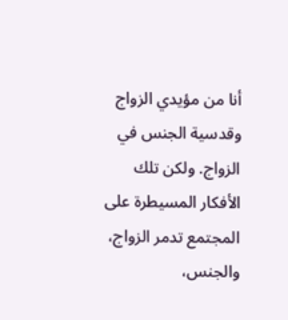أنا من مؤيدي الزواج وقدسية الجنس في الزواج. ولكن تلك الأفكار المسيطرة على المجتمع تدمر الزواج، والجنس،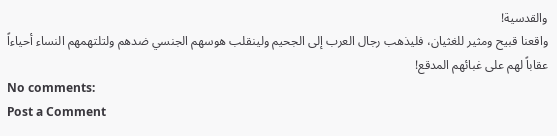والقدسية!
واقعنا قبيح ومثير للغثيان، فليذهب رجال العرب إلى الجحيم ولينقلب هوسهم الجنسي ضدهم ولتلتهمهم النساء أحياءاً عقاباً لهم على غبائهم المدقع!
No comments:
Post a Comment